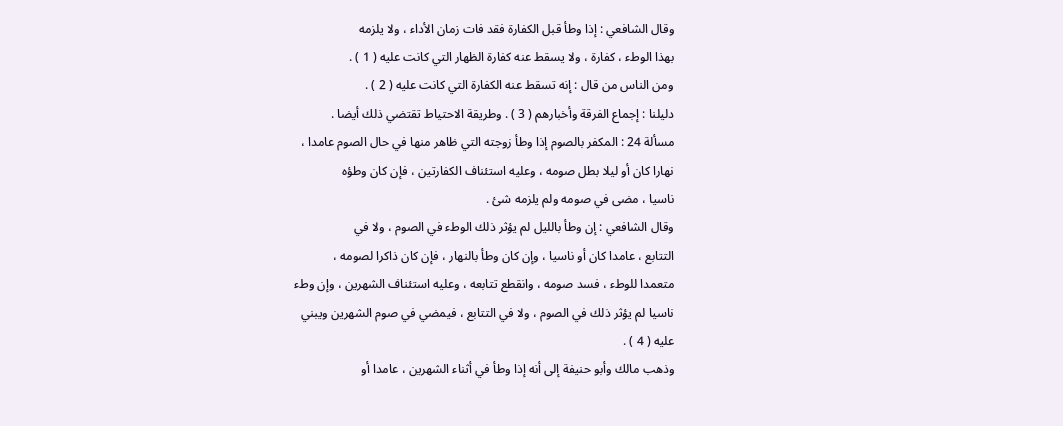وقال الشافعي : إذا وطأ قبل الكفارة فقد فات زمان الأداء ، ولا يلزمه
بهذا الوطء ، كفارة ، ولا يسقط عنه كفارة الظهار التي كانت عليه ( 1 ) .
ومن الناس من قال : إنه تسقط عنه الكفارة التي كانت عليه ( 2 ) .
دليلنا : إجماع الفرقة وأخبارهم ( 3 ) . وطريقة الاحتياط تقتضي ذلك أيضا .
مسألة 24 : المكفر بالصوم إذا وطأ زوجته التي ظاهر منها في حال الصوم عامدا ،
نهارا كان أو ليلا بطل صومه ، وعليه استئناف الكفارتين ، فإن كان وطؤه
ناسيا ، مضى في صومه ولم يلزمه شئ .
وقال الشافعي : إن وطأ بالليل لم يؤثر ذلك الوطء في الصوم ، ولا في
التتابع ، عامدا كان أو ناسيا ، وإن كان وطأ بالنهار ، فإن كان ذاكرا لصومه ،
متعمدا للوطء ، فسد صومه ، وانقطع تتابعه ، وعليه استئناف الشهرين ، وإن وطء
ناسيا لم يؤثر ذلك في الصوم ، ولا في التتابع ، فيمضي في صوم الشهرين ويبني
عليه ( 4 ) .
وذهب مالك وأبو حنيفة إلى أنه إذا وطأ في أثناء الشهرين ، عامدا أو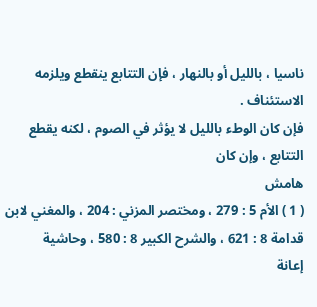ناسيا ، بالليل أو بالنهار ، فإن التتابع ينقطع ويلزمه الاستئناف .
فإن كان الوطء بالليل لا يؤثر في الصوم ، لكنه يقطع التتابع ، وإن كان
هامش
( 1 ) الأم 5 : 279 ، ومختصر المزني : 204 ، والمغني لابن قدامة 8 : 621 ، والشرح الكبير 8 : 580 ، وحاشية
إعانة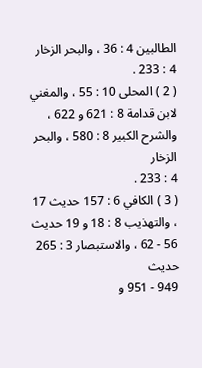الطالبين 4 : 36 ، والبحر الزخار 4 : 233 .
( 2 ) المحلى 10 : 55 ، والمغني لابن قدامة 8 : 621 و 622 ، والشرح الكبير 8 : 580 ، والبحر الزخار
4 : 233 .
( 3 ) الكافي 6 : 157 حديث 17 ، والتهذيب 8 : 18 و 19 حديث 56 - 62 ، والاستبصار 3 : 265 حديث
949 - 951 و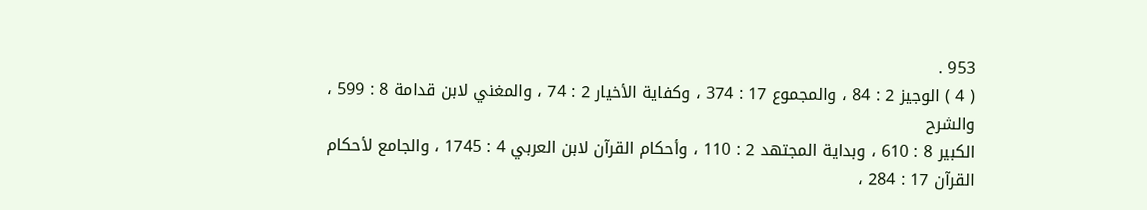953 .
( 4 ) الوجيز 2 : 84 ، والمجموع 17 : 374 ، وكفاية الأخيار 2 : 74 ، والمغني لابن قدامة 8 : 599 ، والشرح
الكبير 8 : 610 ، وبداية المجتهد 2 : 110 ، وأحكام القرآن لابن العربي 4 : 1745 ، والجامع لأحكام
القرآن 17 : 284 ،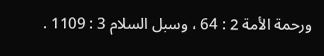ورحمة الأمة 2 : 64 ، وسبل السلام 3 : 1109 .